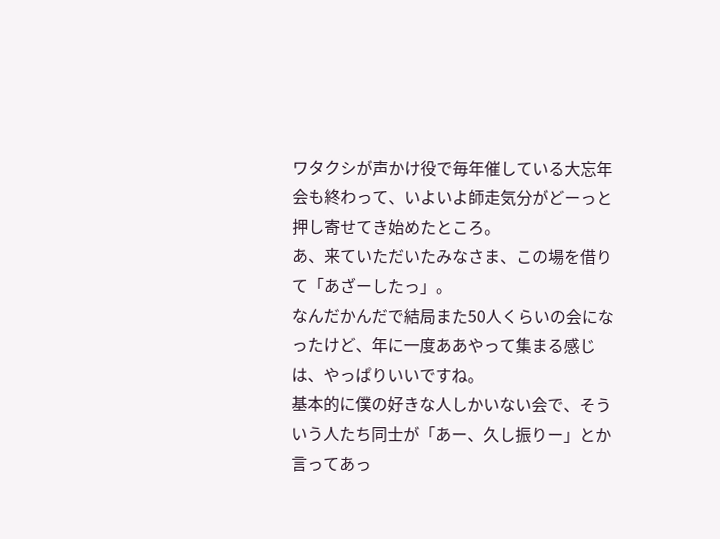ワタクシが声かけ役で毎年催している大忘年会も終わって、いよいよ師走気分がどーっと押し寄せてき始めたところ。
あ、来ていただいたみなさま、この場を借りて「あざーしたっ」。
なんだかんだで結局また50人くらいの会になったけど、年に一度ああやって集まる感じは、やっぱりいいですね。
基本的に僕の好きな人しかいない会で、そういう人たち同士が「あー、久し振りー」とか言ってあっ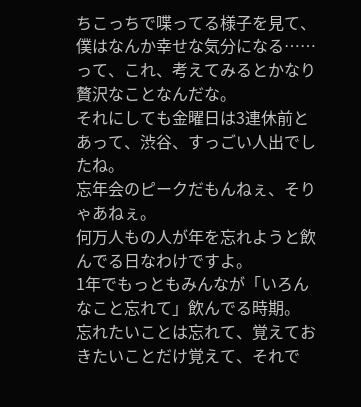ちこっちで喋ってる様子を見て、僕はなんか幸せな気分になる……って、これ、考えてみるとかなり贅沢なことなんだな。
それにしても金曜日は3連休前とあって、渋谷、すっごい人出でしたね。
忘年会のピークだもんねぇ、そりゃあねぇ。
何万人もの人が年を忘れようと飲んでる日なわけですよ。
1年でもっともみんなが「いろんなこと忘れて」飲んでる時期。
忘れたいことは忘れて、覚えておきたいことだけ覚えて、それで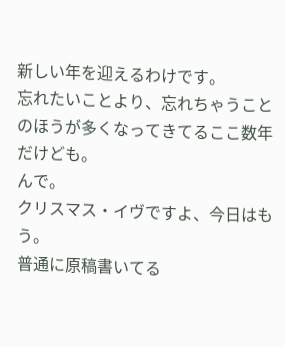新しい年を迎えるわけです。
忘れたいことより、忘れちゃうことのほうが多くなってきてるここ数年だけども。
んで。
クリスマス・イヴですよ、今日はもう。
普通に原稿書いてる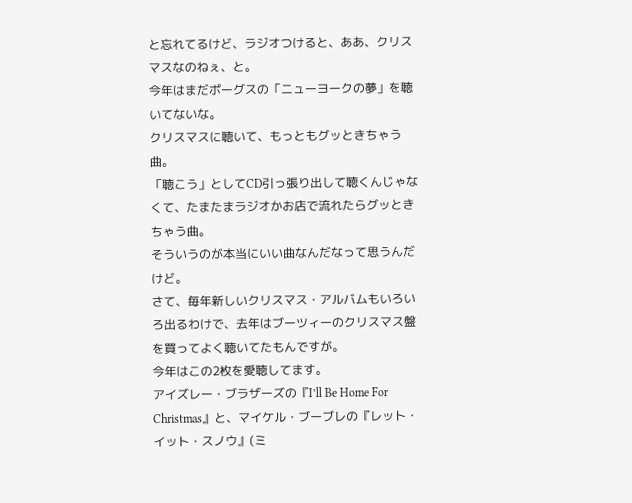と忘れてるけど、ラジオつけると、ああ、クリスマスなのねぇ、と。
今年はまだポーグスの「ニューヨークの夢」を聴いてないな。
クリスマスに聴いて、もっともグッときちゃう曲。
「聴こう」としてCD引っ張り出して聴くんじゃなくて、たまたまラジオかお店で流れたらグッときちゃう曲。
そういうのが本当にいい曲なんだなって思うんだけど。
さて、毎年新しいクリスマス・アルバムもいろいろ出るわけで、去年はブーツィーのクリスマス盤を買ってよく聴いてたもんですが。
今年はこの2枚を愛聴してます。
アイズレー・ブラザーズの『I’ll Be Home For Christmas』と、マイケル・ブーブレの『レット・イット・スノウ』(ミ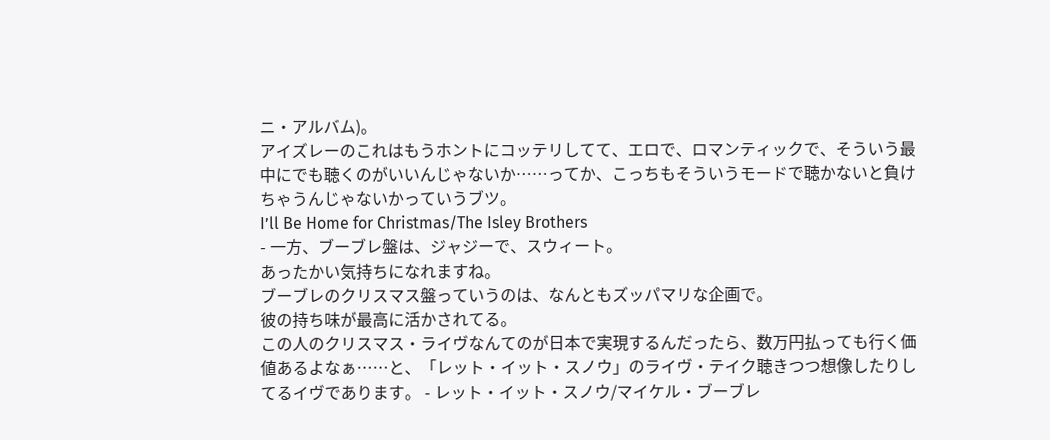ニ・アルバム)。
アイズレーのこれはもうホントにコッテリしてて、エロで、ロマンティックで、そういう最中にでも聴くのがいいんじゃないか……ってか、こっちもそういうモードで聴かないと負けちゃうんじゃないかっていうブツ。
I’ll Be Home for Christmas/The Isley Brothers
- 一方、ブーブレ盤は、ジャジーで、スウィート。
あったかい気持ちになれますね。
ブーブレのクリスマス盤っていうのは、なんともズッパマリな企画で。
彼の持ち味が最高に活かされてる。
この人のクリスマス・ライヴなんてのが日本で実現するんだったら、数万円払っても行く価値あるよなぁ……と、「レット・イット・スノウ」のライヴ・テイク聴きつつ想像したりしてるイヴであります。 - レット・イット・スノウ/マイケル・ブーブレ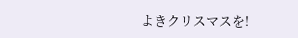よきクリスマスを!